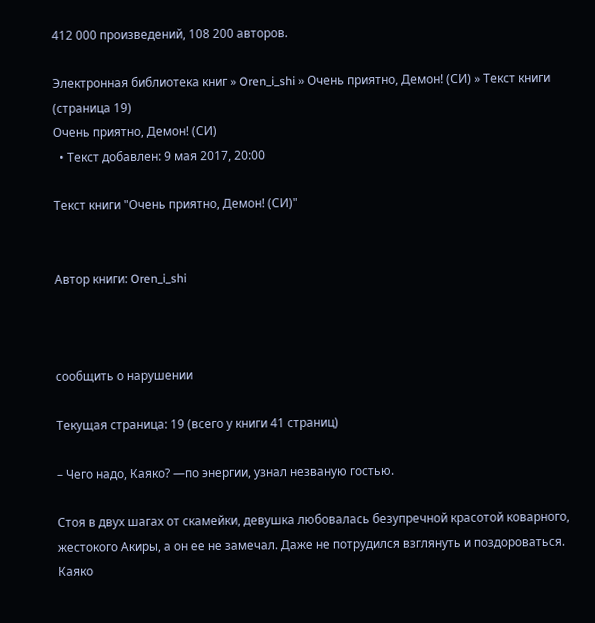412 000 произведений, 108 200 авторов.

Электронная библиотека книг » Oren_i_shi » Очень приятно, Демон! (СИ) » Текст книги (страница 19)
Очень приятно, Демон! (СИ)
  • Текст добавлен: 9 мая 2017, 20:00

Текст книги "Очень приятно, Демон! (СИ)"


Автор книги: Oren_i_shi



сообщить о нарушении

Текущая страница: 19 (всего у книги 41 страниц)

– Чего надо, Каяко? —по энергии, узнал незваную гостью.

Стоя в двух шагах от скамейки, девушка любовалась безупречной красотой коварного, жестокого Акиры, а он ее не замечал. Даже не потрудился взглянуть и поздороваться. Каяко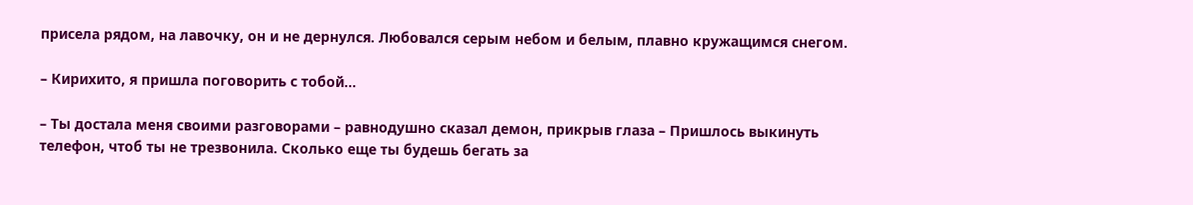присела рядом, на лавочку, он и не дернулся. Любовался серым небом и белым, плавно кружащимся снегом.

– Кирихито, я пришла поговорить с тобой...

– Ты достала меня своими разговорами – равнодушно сказал демон, прикрыв глаза – Пришлось выкинуть телефон, чтоб ты не трезвонила. Сколько еще ты будешь бегать за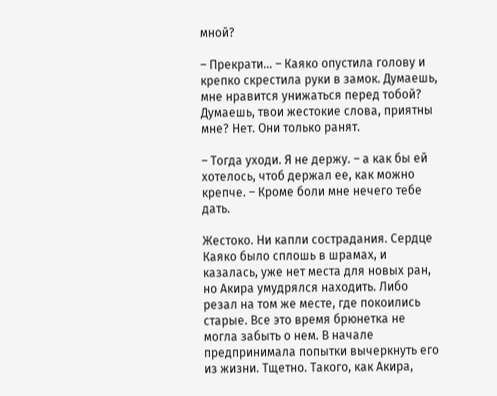мной?

– Прекрати... – Каяко опустила голову и крепко скрестила руки в замок. Думаешь, мне нравится унижаться перед тобой? Думаешь, твои жестокие слова, приятны мне? Нет. Они только ранят.

– Тогда уходи. Я не держу. – а как бы ей хотелось, чтоб держал ее, как можно крепче. – Кроме боли мне нечего тебе дать.

Жестоко. Ни капли сострадания. Сердце Каяко было сплошь в шрамах, и казалась, уже нет места для новых ран, но Акира умудрялся находить. Либо резал на том же месте, где покоились старые. Все это время брюнетка не могла забыть о нем. В начале предпринимала попытки вычеркнуть его из жизни. Тщетно. Такого, как Акира,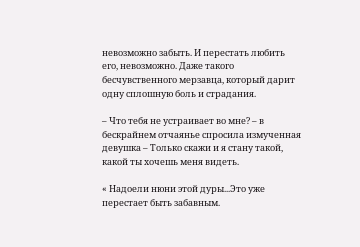невозможно забыть. И перестать любить его, невозможно. Даже такого бесчувственного мерзавца, который дарит одну сплошную боль и страдания.

– Что тебя не устраивает во мне? – в бескрайнем отчаянье спросила измученная девушка – Только скажи и я стану такой, какой ты хочешь меня видеть.

« Надоели нюни этой дуры...Это уже перестает быть забавным.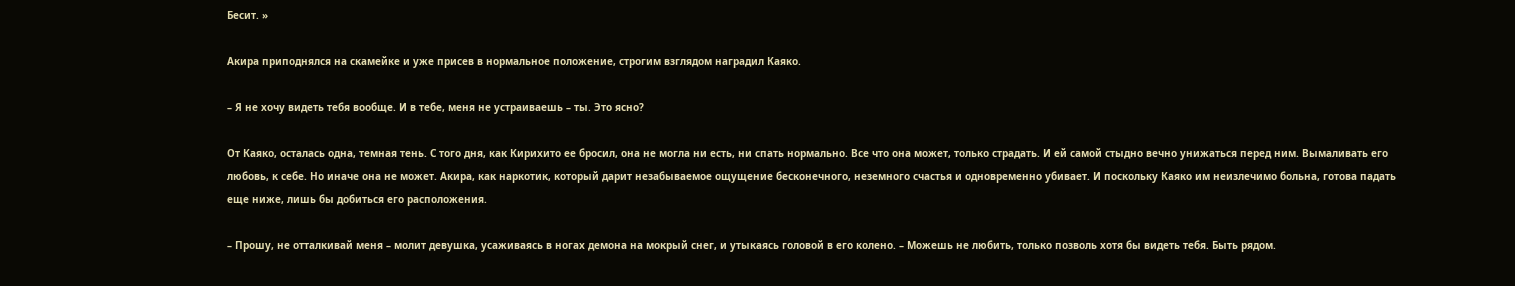Бесит. »

Акира приподнялся на скамейке и уже присев в нормальное положение, строгим взглядом наградил Каяко.

– Я не хочу видеть тебя вообще. И в тебе, меня не устраиваешь – ты. Это ясно?

От Каяко, осталась одна, темная тень. С того дня, как Кирихито ее бросил, она не могла ни есть, ни спать нормально. Все что она может, только страдать. И ей самой стыдно вечно унижаться перед ним. Вымаливать его любовь, к себе. Но иначе она не может. Акира, как наркотик, который дарит незабываемое ощущение бесконечного, неземного счастья и одновременно убивает. И поскольку Каяко им неизлечимо больна, готова падать еще ниже, лишь бы добиться его расположения.

– Прошу, не отталкивай меня – молит девушка, усаживаясь в ногах демона на мокрый снег, и утыкаясь головой в его колено. – Можешь не любить, только позволь хотя бы видеть тебя. Быть рядом.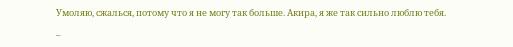Умоляю, сжалься, потому что я не могу так больше. Акира, я же так сильно люблю тебя.

–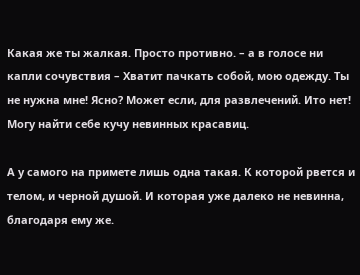Какая же ты жалкая. Просто противно. – а в голосе ни капли сочувствия – Хватит пачкать собой, мою одежду. Ты не нужна мне! Ясно? Может если, для развлечений. Ито нет! Могу найти себе кучу невинных красавиц.

А у самого на примете лишь одна такая. К которой рвется и телом, и черной душой. И которая уже далеко не невинна, благодаря ему же.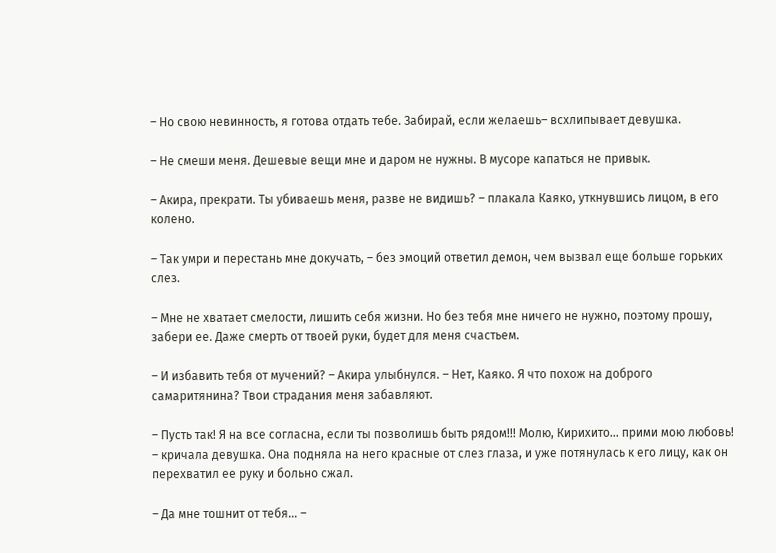– Но свою невинность, я готова отдать тебе. Забирай, если желаешь– всхлипывает девушка.

– Не смеши меня. Дешевые вещи мне и даром не нужны. В мусоре капаться не привык.

– Акира, прекрати. Ты убиваешь меня, разве не видишь? – плакала Каяко, уткнувшись лицом, в его колено.

– Так умри и перестань мне докучать, – без эмоций ответил демон, чем вызвал еще больше горьких слез.

– Мне не хватает смелости, лишить себя жизни. Но без тебя мне ничего не нужно, поэтому прошу, забери ее. Даже смерть от твоей руки, будет для меня счастьем.

– И избавить тебя от мучений? – Акира улыбнулся. – Нет, Каяко. Я что похож на доброго самаритянина? Твои страдания меня забавляют.

– Пусть так! Я на все согласна, если ты позволишь быть рядом!!! Молю, Кирихито... прими мою любовь! – кричала девушка. Она подняла на него красные от слез глаза, и уже потянулась к его лицу, как он перехватил ее руку и больно сжал.

– Да мне тошнит от тебя... –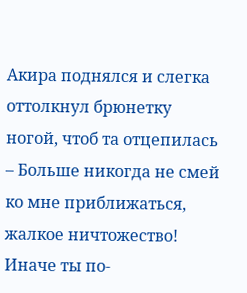Акира поднялся и слегка оттолкнул брюнетку ногой, чтоб та отцепилась – Больше никогда не смей ко мне приближаться, жалкое ничтожество! Иначе ты по-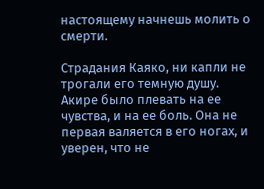настоящему начнешь молить о смерти.

Страдания Каяко, ни капли не трогали его темную душу. Акире было плевать на ее чувства, и на ее боль. Она не первая валяется в его ногах, и уверен, что не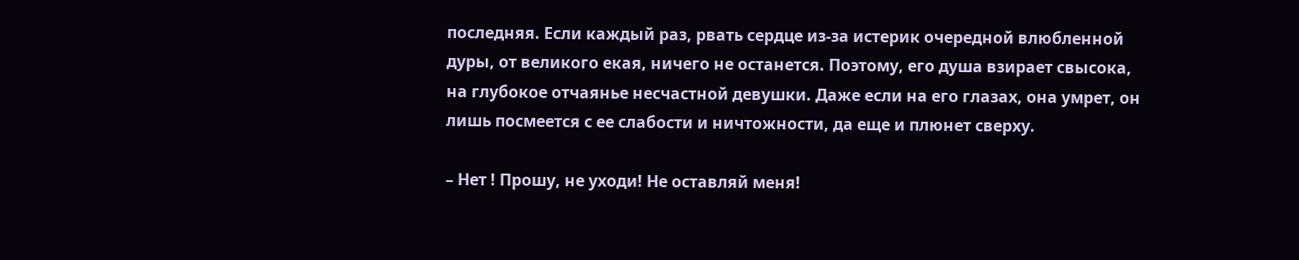последняя. Если каждый раз, рвать сердце из-за истерик очередной влюбленной дуры, от великого екая, ничего не останется. Поэтому, его душа взирает свысока, на глубокое отчаянье несчастной девушки. Даже если на его глазах, она умрет, он лишь посмеется с ее слабости и ничтожности, да еще и плюнет сверху.

– Нет ! Прошу, не уходи! Не оставляй меня!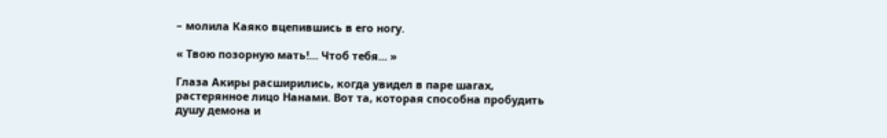– молила Каяко вцепившись в его ногу.

« Твою позорную мать!... Чтоб тебя... »

Глаза Акиры расширились, когда увидел в паре шагах, растерянное лицо Нанами. Вот та, которая способна пробудить душу демона и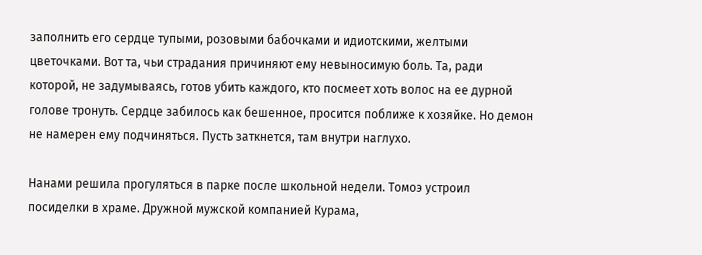заполнить его сердце тупыми, розовыми бабочками и идиотскими, желтыми цветочками. Вот та, чьи страдания причиняют ему невыносимую боль. Та, ради которой, не задумываясь, готов убить каждого, кто посмеет хоть волос на ее дурной голове тронуть. Сердце забилось как бешенное, просится поближе к хозяйке. Но демон не намерен ему подчиняться. Пусть заткнется, там внутри наглухо.

Нанами решила прогуляться в парке после школьной недели. Томоэ устроил посиделки в храме. Дружной мужской компанией Курама,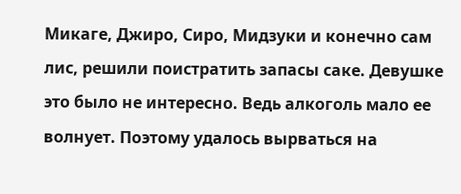Микаге, Джиро, Сиро, Мидзуки и конечно сам лис, решили поистратить запасы саке. Девушке это было не интересно. Ведь алкоголь мало ее волнует. Поэтому удалось вырваться на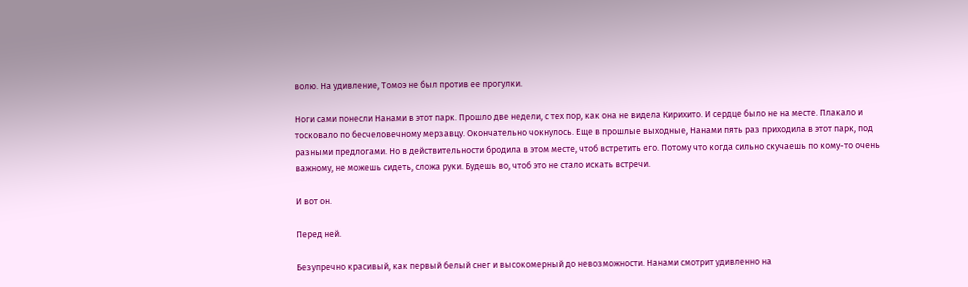волю. На удивление, Томоэ не был против ее прогулки.

Ноги сами понесли Нанами в этот парк. Прошло две недели, с тех пор, как она не видела Кирихито. И сердце было не на месте. Плакало и тосковало по бесчеловечному мерзавцу. Окончательно чокнулось. Еще в прошлые выходные, Нанами пять раз приходила в этот парк, под разными предлогами. Но в действительности бродила в этом месте, чтоб встретить его. Потому что когда сильно скучаешь по кому-то очень важному, не можешь сидеть, сложа руки. Будешь во, чтоб это не стало искать встречи.

И вот он.

Перед ней.

Безупречно красивый, как первый белый снег и высокомерный до невозможности. Нанами смотрит удивленно на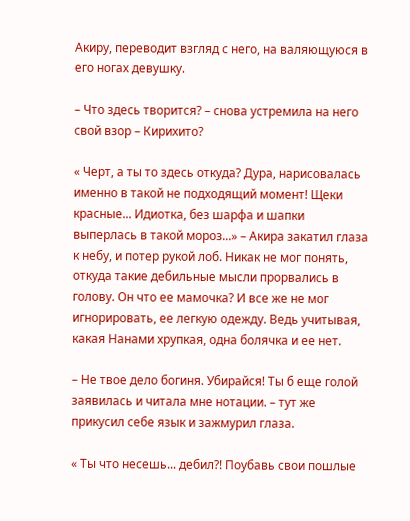Акиру, переводит взгляд с него, на валяющуюся в его ногах девушку.

– Что здесь творится? – снова устремила на него свой взор – Кирихито?

« Черт, а ты то здесь откуда? Дура, нарисовалась именно в такой не подходящий момент! Щеки красные... Идиотка, без шарфа и шапки выперлась в такой мороз...» – Акира закатил глаза к небу, и потер рукой лоб. Никак не мог понять, откуда такие дебильные мысли прорвались в голову. Он что ее мамочка? И все же не мог игнорировать, ее легкую одежду. Ведь учитывая, какая Нанами хрупкая, одна болячка и ее нет.

– Не твое дело богиня. Убирайся! Ты б еще голой заявилась и читала мне нотации. – тут же прикусил себе язык и зажмурил глаза.

« Ты что несешь... дебил?! Поубавь свои пошлые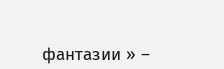фантазии » –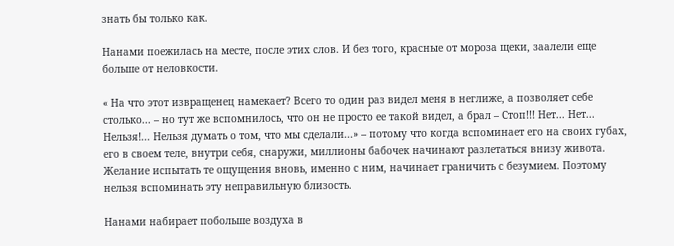знать бы только как.

Нанами поежилась на месте, после этих слов. И без того, красные от мороза щеки, заалели еще больше от неловкости.

« На что этот извращенец намекает? Всего то один раз видел меня в неглиже, а позволяет себе столько... – но тут же вспомнилось, что он не просто ее такой видел, а брал – Стоп!!! Нет... Нет... Нельзя!... Нельзя думать о том, что мы сделали...» – потому что когда вспоминает его на своих губах, его в своем теле, внутри себя, снаружи, миллионы бабочек начинают разлетаться внизу живота. Желание испытать те ощущения вновь, именно с ним, начинает граничить с безумием. Поэтому нельзя вспоминать эту неправильную близость.

Нанами набирает побольше воздуха в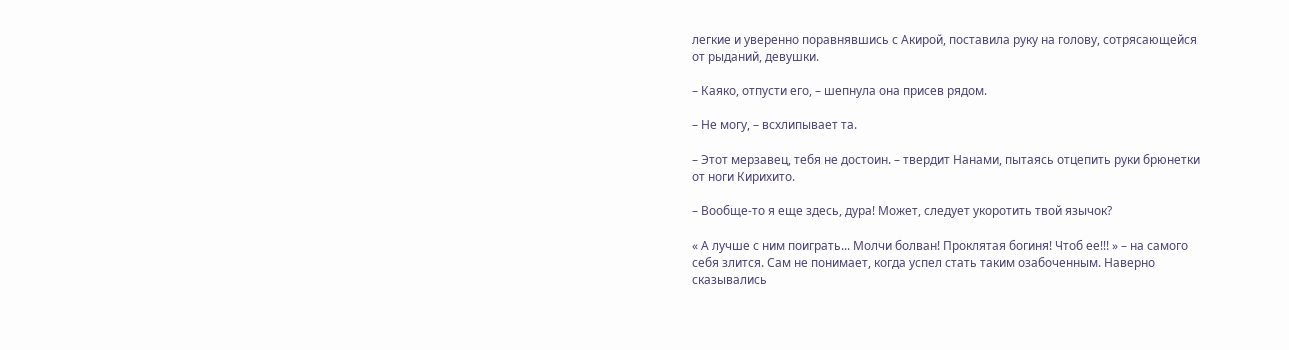легкие и уверенно поравнявшись с Акирой, поставила руку на голову, сотрясающейся от рыданий, девушки.

– Каяко, отпусти его, – шепнула она присев рядом.

– Не могу, – всхлипывает та.

– Этот мерзавец, тебя не достоин. – твердит Нанами, пытаясь отцепить руки брюнетки от ноги Кирихито.

– Вообще-то я еще здесь, дура! Может, следует укоротить твой язычок?

« А лучше с ним поиграть... Молчи болван! Проклятая богиня! Чтоб ее!!! » – на самого себя злится. Сам не понимает, когда успел стать таким озабоченным. Наверно сказывались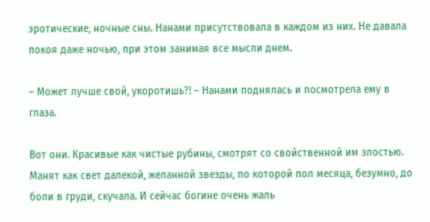эротические, ночные сны. Нанами присутствовала в каждом из них. Не давала покоя даже ночью, при этом занимая все мысли днем.

– Может лучше свой, укоротишь?! – Нанами поднялась и посмотрела ему в глаза.

Вот они. Красивые как чистые рубины, смотрят со свойственной им злостью. Манят как свет далекой, желанной звезды, по которой пол месяца, безумно, до боли в груди, скучала. И сейчас богине очень жаль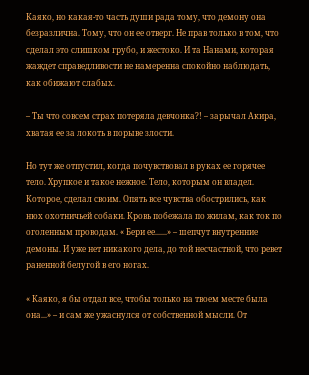Каяко, но какая-то часть души рада тому, что демону она безразлична. Тому, что он ее отверг. Не прав только в том, что сделал это слишком грубо, и жестоко. И та Нанами, которая жаждет справедливости не намеренна спокойно наблюдать, как обижают слабых.

– Ты что совсем страх потеряла девчонка?! – зарычал Акира, хватая ее за локоть в порыве злости.

Но тут же отпустил, когда почувствовал в руках ее горячее тело. Хрупкое и такое нежное. Тело, которым он владел. Которое, сделал своим. Опять все чувства обострились, как нюх охотничьей собаки. Кровь побежала по жилам, как ток по оголенным проводам. « Бери ее......» – шепчут внутренние демоны. И уже нет никакого дела, до той несчастной, что ревет раненной белугой в его ногах.

« Каяко, я бы отдал все, чтобы только на твоем месте была она...» – и сам же ужаснулся от собственной мысли. От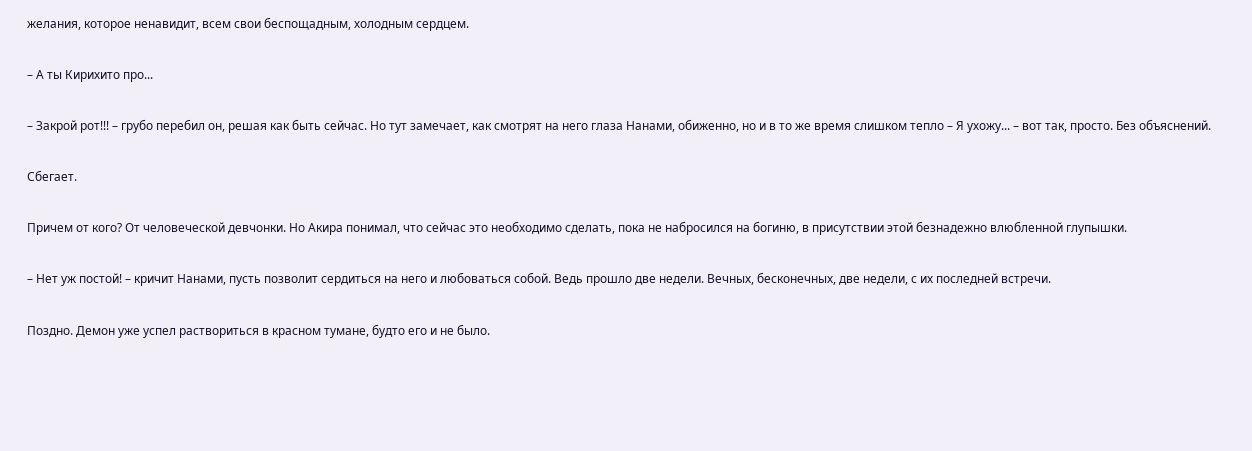желания, которое ненавидит, всем свои беспощадным, холодным сердцем.

– А ты Кирихито про...

– Закрой рот!!! – грубо перебил он, решая как быть сейчас. Но тут замечает, как смотрят на него глаза Нанами, обиженно, но и в то же время слишком тепло – Я ухожу... – вот так, просто. Без объяснений.

Сбегает.

Причем от кого? От человеческой девчонки. Но Акира понимал, что сейчас это необходимо сделать, пока не набросился на богиню, в присутствии этой безнадежно влюбленной глупышки.

– Нет уж постой! – кричит Нанами, пусть позволит сердиться на него и любоваться собой. Ведь прошло две недели. Вечных, бесконечных, две недели, с их последней встречи.

Поздно. Демон уже успел раствориться в красном тумане, будто его и не было.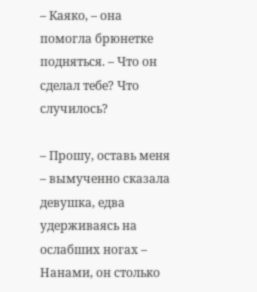– Каяко, – она помогла брюнетке подняться. – Что он сделал тебе? Что случилось?

– Прошу, оставь меня – вымученно сказала девушка, едва удерживаясь на ослабших ногах – Нанами, он столько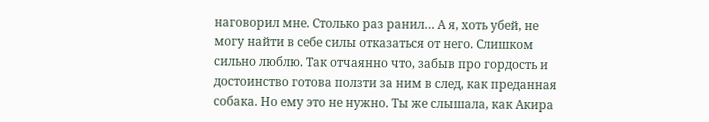наговорил мне. Столько раз ранил… А я, хоть убей, не могу найти в себе силы отказаться от него. Слишком сильно люблю. Так отчаянно что, забыв про гордость и достоинство готова ползти за ним в след, как преданная собака. Но ему это не нужно. Ты же слышала, как Акира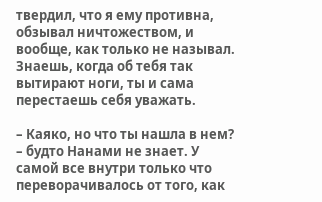твердил, что я ему противна, обзывал ничтожеством, и вообще, как только не называл. Знаешь, когда об тебя так вытирают ноги, ты и сама перестаешь себя уважать.

– Каяко, но что ты нашла в нем? – будто Нанами не знает. У самой все внутри только что переворачивалось от того, как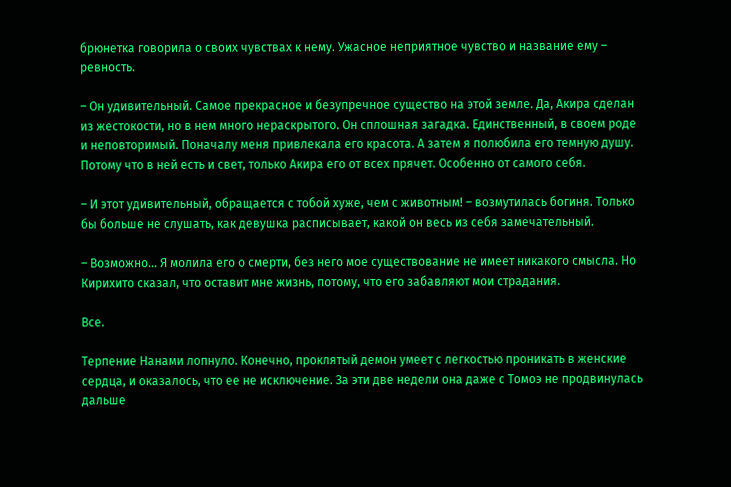брюнетка говорила о своих чувствах к нему. Ужасное неприятное чувство и название ему – ревность.

– Он удивительный. Самое прекрасное и безупречное существо на этой земле. Да, Акира сделан из жестокости, но в нем много нераскрытого. Он сплошная загадка. Единственный, в своем роде и неповторимый. Поначалу меня привлекала его красота. А затем я полюбила его темную душу. Потому что в ней есть и свет, только Акира его от всех прячет. Особенно от самого себя.

– И этот удивительный, обращается с тобой хуже, чем с животным! – возмутилась богиня. Только бы больше не слушать, как девушка расписывает, какой он весь из себя замечательный.

– Возможно... Я молила его о смерти, без него мое существование не имеет никакого смысла. Но Кирихито сказал, что оставит мне жизнь, потому, что его забавляют мои страдания.

Все.

Терпение Нанами лопнуло. Конечно, проклятый демон умеет с легкостью проникать в женские сердца, и оказалось, что ее не исключение. За эти две недели она даже с Томоэ не продвинулась дальше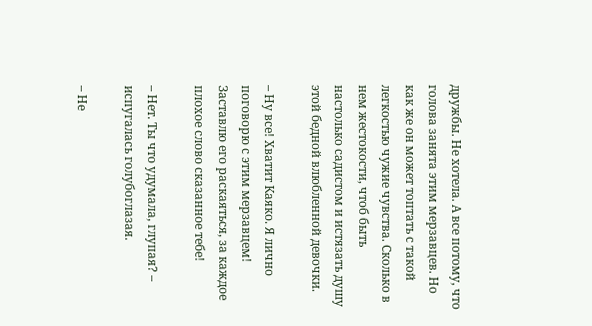дружбы. Не хотела. А все потому, что голова занята этим мерзавцев. Но как же он может топтать с такой легкостью чужие чувства. Сколько в нем жестокости, чтоб быть настолько садистом и истязать душу этой бедной влюбленной девочки.

– Ну все! Хватит Каяко. Я лично поговорю с этим мерзавцем! Заставлю его раскаяться, за каждое плохое слово сказанное тебе!

– Нет. Ты что удумала, глупая? – испугалась голубоглазая.

– Не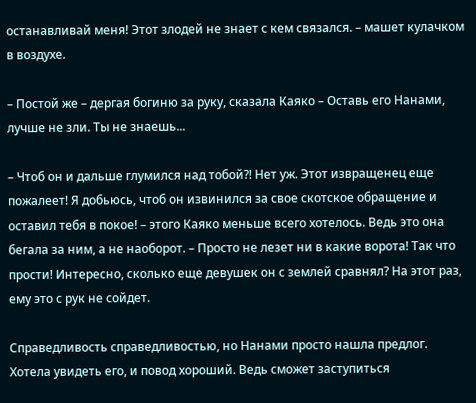останавливай меня! Этот злодей не знает с кем связался. – машет кулачком в воздухе.

– Постой же – дергая богиню за руку, сказала Каяко – Оставь его Нанами, лучше не зли. Ты не знаешь...

– Чтоб он и дальше глумился над тобой?! Нет уж. Этот извращенец еще пожалеет! Я добьюсь, чтоб он извинился за свое скотское обращение и оставил тебя в покое! – этого Каяко меньше всего хотелось. Ведь это она бегала за ним, а не наоборот. – Просто не лезет ни в какие ворота! Так что прости! Интересно, сколько еще девушек он с землей сравнял? На этот раз, ему это с рук не сойдет.

Справедливость справедливостью, но Нанами просто нашла предлог. Хотела увидеть его, и повод хороший. Ведь сможет заступиться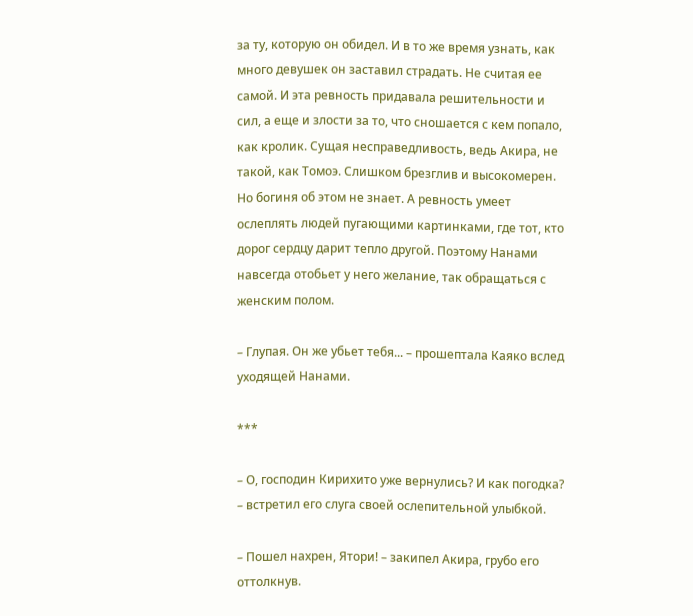за ту, которую он обидел. И в то же время узнать, как много девушек он заставил страдать. Не считая ее самой. И эта ревность придавала решительности и сил, а еще и злости за то, что сношается с кем попало, как кролик. Сущая несправедливость, ведь Акира, не такой, как Томоэ. Слишком брезглив и высокомерен. Но богиня об этом не знает. А ревность умеет ослеплять людей пугающими картинками, где тот, кто дорог сердцу дарит тепло другой. Поэтому Нанами навсегда отобьет у него желание, так обращаться с женским полом.

– Глупая. Он же убьет тебя... – прошептала Каяко вслед уходящей Нанами.

***

– О, господин Кирихито уже вернулись? И как погодка? – встретил его слуга своей ослепительной улыбкой.

– Пошел нахрен, Ятори! – закипел Акира, грубо его оттолкнув.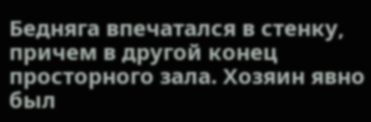Бедняга впечатался в стенку, причем в другой конец просторного зала. Хозяин явно был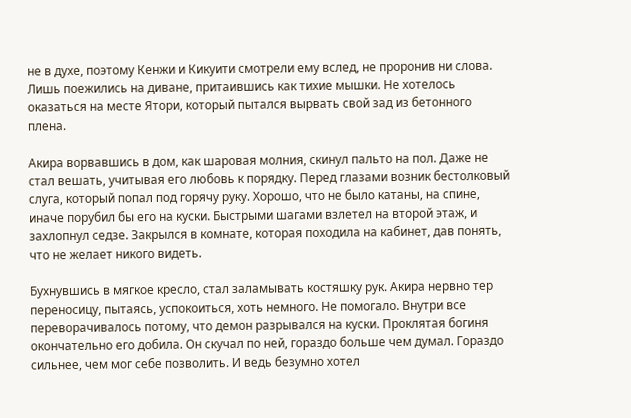не в духе, поэтому Кенжи и Кикуити смотрели ему вслед, не проронив ни слова. Лишь поежились на диване, притаившись как тихие мышки. Не хотелось оказаться на месте Ятори, который пытался вырвать свой зад из бетонного плена.

Акира ворвавшись в дом, как шаровая молния, скинул пальто на пол. Даже не стал вешать, учитывая его любовь к порядку. Перед глазами возник бестолковый слуга, который попал под горячу руку. Хорошо, что не было катаны, на спине, иначе порубил бы его на куски. Быстрыми шагами взлетел на второй этаж, и захлопнул седзе. Закрылся в комнате, которая походила на кабинет, дав понять, что не желает никого видеть.

Бухнувшись в мягкое кресло, стал заламывать костяшку рук. Акира нервно тер переносицу, пытаясь, успокоиться, хоть немного. Не помогало. Внутри все переворачивалось потому, что демон разрывался на куски. Проклятая богиня окончательно его добила. Он скучал по ней, гораздо больше чем думал. Гораздо сильнее, чем мог себе позволить. И ведь безумно хотел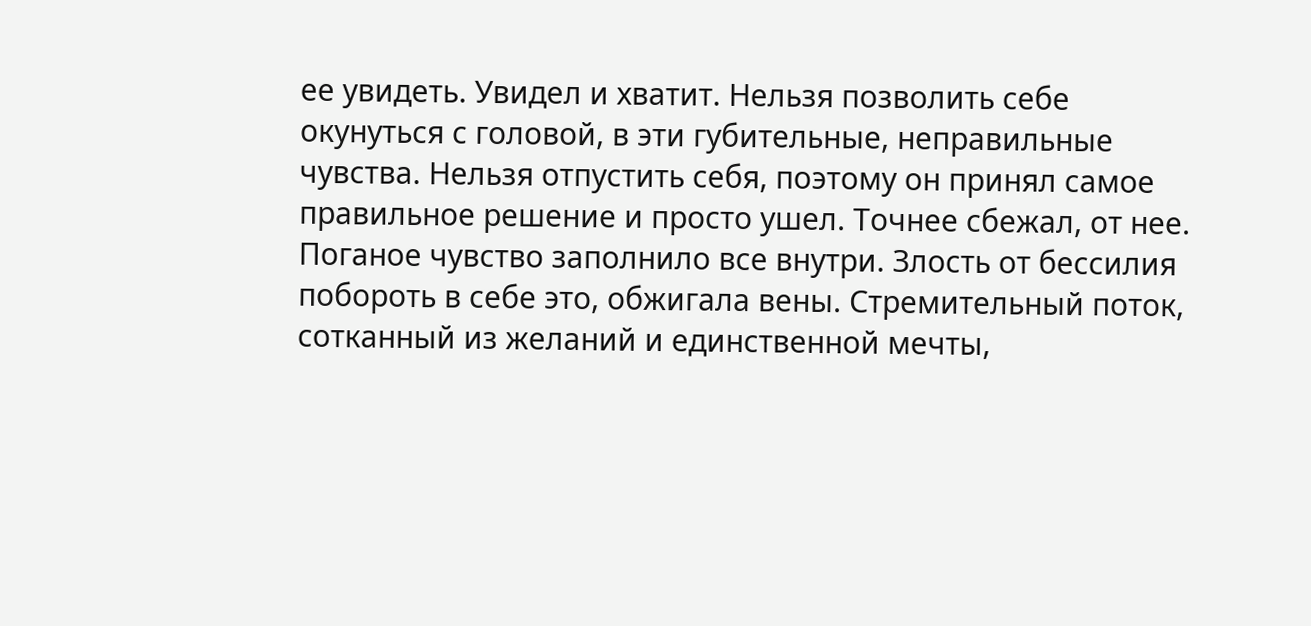ее увидеть. Увидел и хватит. Нельзя позволить себе окунуться с головой, в эти губительные, неправильные чувства. Нельзя отпустить себя, поэтому он принял самое правильное решение и просто ушел. Точнее сбежал, от нее. Поганое чувство заполнило все внутри. Злость от бессилия побороть в себе это, обжигала вены. Стремительный поток, сотканный из желаний и единственной мечты,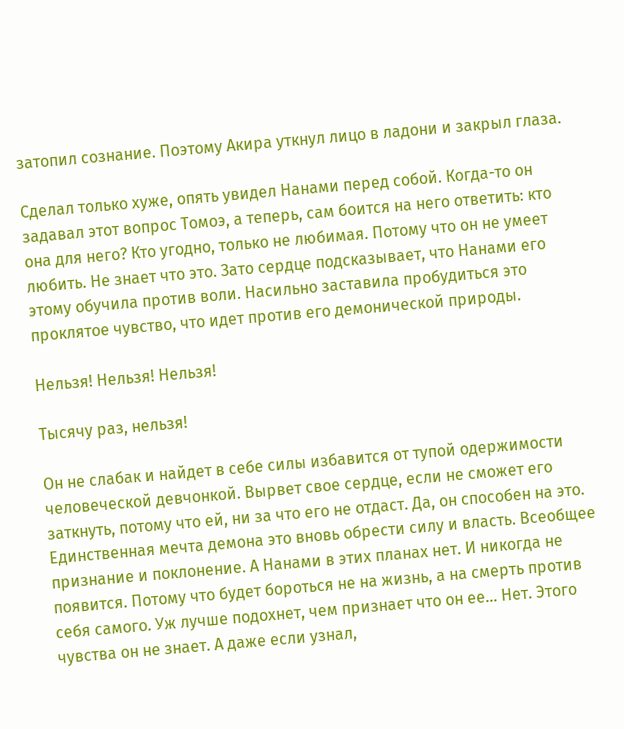затопил сознание. Поэтому Акира уткнул лицо в ладони и закрыл глаза.

Сделал только хуже, опять увидел Нанами перед собой. Когда-то он задавал этот вопрос Томоэ, а теперь, сам боится на него ответить: кто она для него? Кто угодно, только не любимая. Потому что он не умеет любить. Не знает что это. Зато сердце подсказывает, что Нанами его этому обучила против воли. Насильно заставила пробудиться это проклятое чувство, что идет против его демонической природы.

Нельзя! Нельзя! Нельзя!

Тысячу раз, нельзя!

Он не слабак и найдет в себе силы избавится от тупой одержимости человеческой девчонкой. Вырвет свое сердце, если не сможет его заткнуть, потому что ей, ни за что его не отдаст. Да, он способен на это. Единственная мечта демона это вновь обрести силу и власть. Всеобщее признание и поклонение. А Нанами в этих планах нет. И никогда не появится. Потому что будет бороться не на жизнь, а на смерть против себя самого. Уж лучше подохнет, чем признает что он ее… Нет. Этого чувства он не знает. А даже если узнал,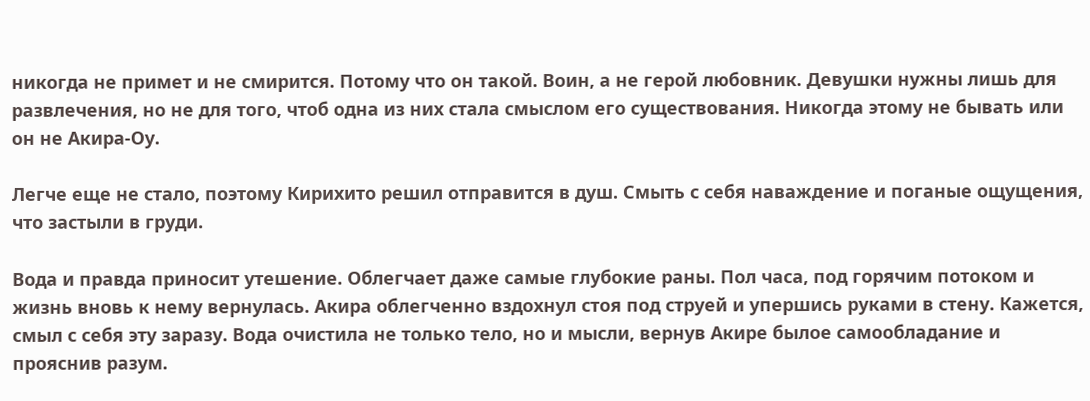никогда не примет и не смирится. Потому что он такой. Воин, а не герой любовник. Девушки нужны лишь для развлечения, но не для того, чтоб одна из них стала смыслом его существования. Никогда этому не бывать или он не Акира-Оу.

Легче еще не стало, поэтому Кирихито решил отправится в душ. Смыть с себя наваждение и поганые ощущения, что застыли в груди.

Вода и правда приносит утешение. Облегчает даже самые глубокие раны. Пол часа, под горячим потоком и жизнь вновь к нему вернулась. Акира облегченно вздохнул стоя под струей и упершись руками в стену. Кажется, смыл с себя эту заразу. Вода очистила не только тело, но и мысли, вернув Акире былое самообладание и прояснив разум.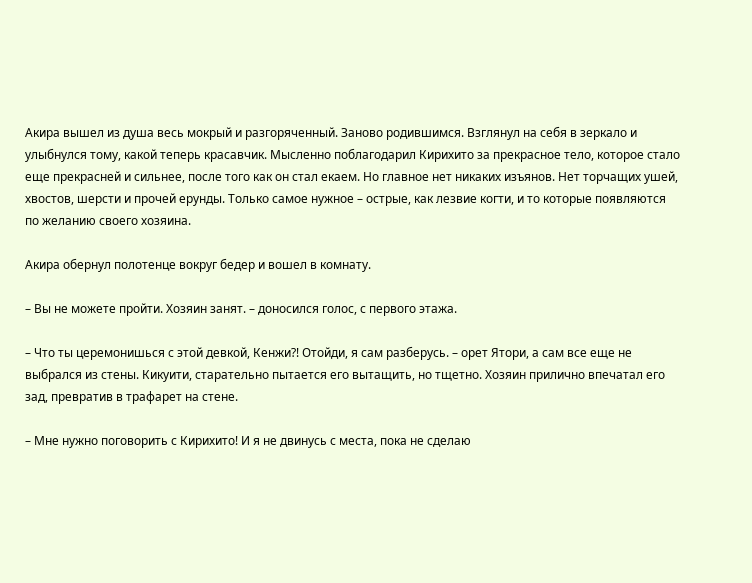Акира вышел из душа весь мокрый и разгоряченный. Заново родившимся. Взглянул на себя в зеркало и улыбнулся тому, какой теперь красавчик. Мысленно поблагодарил Кирихито за прекрасное тело, которое стало еще прекрасней и сильнее, после того как он стал екаем. Но главное нет никаких изъянов. Нет торчащих ушей, хвостов, шерсти и прочей ерунды. Только самое нужное – острые, как лезвие когти, и то которые появляются по желанию своего хозяина.

Акира обернул полотенце вокруг бедер и вошел в комнату.

– Вы не можете пройти. Хозяин занят. – доносился голос, с первого этажа.

– Что ты церемонишься с этой девкой, Кенжи?! Отойди, я сам разберусь. – орет Ятори, а сам все еще не выбрался из стены. Кикуити, старательно пытается его вытащить, но тщетно. Хозяин прилично впечатал его зад, превратив в трафарет на стене.

– Мне нужно поговорить с Кирихито! И я не двинусь с места, пока не сделаю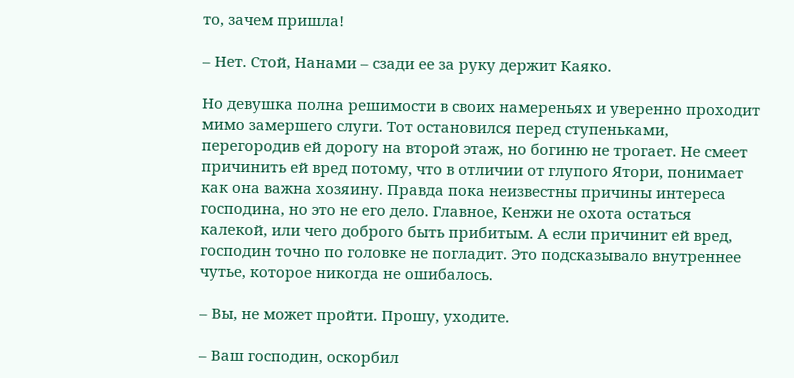то, зачем пришла!

– Нет. Стой, Нанами – сзади ее за руку держит Каяко.

Но девушка полна решимости в своих намереньях и уверенно проходит мимо замершего слуги. Тот остановился перед ступеньками, перегородив ей дорогу на второй этаж, но богиню не трогает. Не смеет причинить ей вред потому, что в отличии от глупого Ятори, понимает как она важна хозяину. Правда пока неизвестны причины интереса господина, но это не его дело. Главное, Кенжи не охота остаться калекой, или чего доброго быть прибитым. А если причинит ей вред, господин точно по головке не погладит. Это подсказывало внутреннее чутье, которое никогда не ошибалось.

– Вы, не может пройти. Прошу, уходите.

– Ваш господин, оскорбил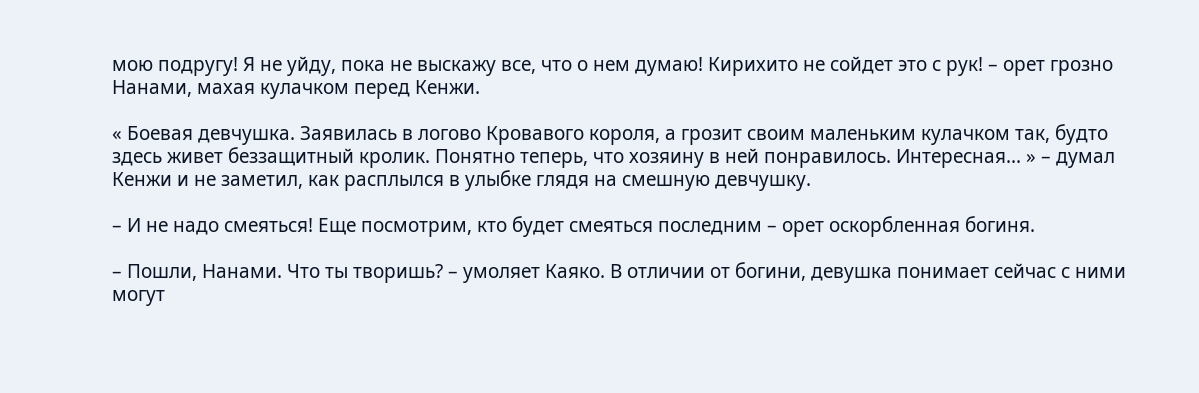мою подругу! Я не уйду, пока не выскажу все, что о нем думаю! Кирихито не сойдет это с рук! – орет грозно Нанами, махая кулачком перед Кенжи.

« Боевая девчушка. Заявилась в логово Кровавого короля, а грозит своим маленьким кулачком так, будто здесь живет беззащитный кролик. Понятно теперь, что хозяину в ней понравилось. Интересная... » – думал Кенжи и не заметил, как расплылся в улыбке глядя на смешную девчушку.

– И не надо смеяться! Еще посмотрим, кто будет смеяться последним – орет оскорбленная богиня.

– Пошли, Нанами. Что ты творишь? – умоляет Каяко. В отличии от богини, девушка понимает сейчас с ними могут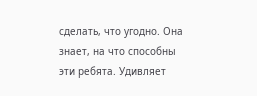сделать, что угодно. Она знает, на что способны эти ребята. Удивляет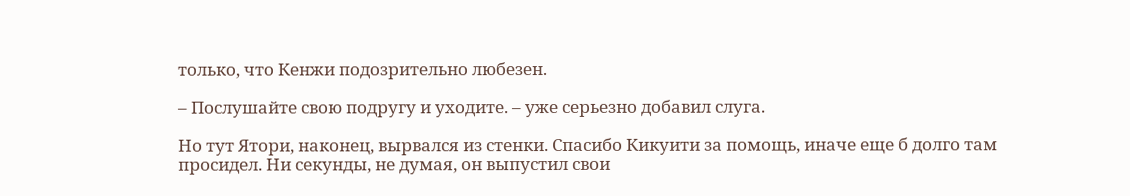только, что Кенжи подозрительно любезен.

– Послушайте свою подругу и уходите. – уже серьезно добавил слуга.

Но тут Ятори, наконец, вырвался из стенки. Спасибо Кикуити за помощь, иначе еще б долго там просидел. Ни секунды, не думая, он выпустил свои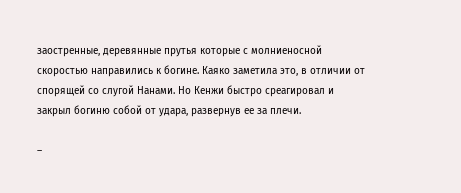заостренные, деревянные прутья которые с молниеносной скоростью направились к богине. Каяко заметила это, в отличии от спорящей со слугой Нанами. Но Кенжи быстро среагировал и закрыл богиню собой от удара, развернув ее за плечи.

–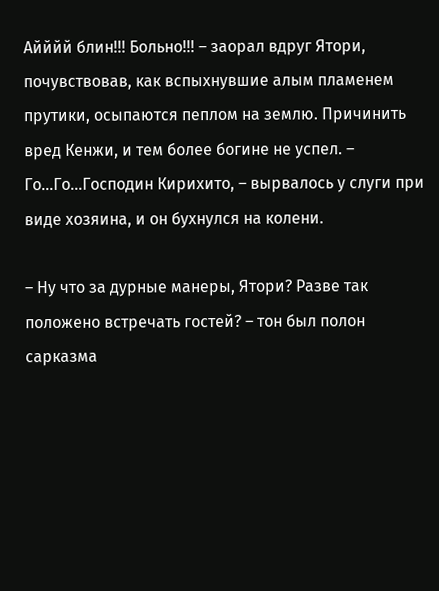Айййй блин!!! Больно!!! – заорал вдруг Ятори, почувствовав, как вспыхнувшие алым пламенем прутики, осыпаются пеплом на землю. Причинить вред Кенжи, и тем более богине не успел. – Го...Го...Господин Кирихито, – вырвалось у слуги при виде хозяина, и он бухнулся на колени.

– Ну что за дурные манеры, Ятори? Разве так положено встречать гостей? – тон был полон сарказма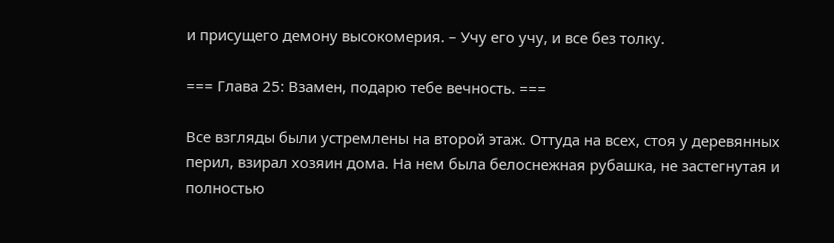и присущего демону высокомерия. – Учу его учу, и все без толку.

=== Глава 25: Взамен, подарю тебе вечность. ===

Все взгляды были устремлены на второй этаж. Оттуда на всех, стоя у деревянных перил, взирал хозяин дома. На нем была белоснежная рубашка, не застегнутая и полностью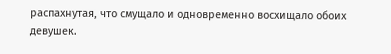распахнутая, что смущало и одновременно восхищало обоих девушек.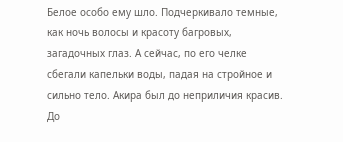Белое особо ему шло. Подчеркивало темные, как ночь волосы и красоту багровых, загадочных глаз. А сейчас, по его челке сбегали капельки воды, падая на стройное и сильно тело. Акира был до неприличия красив. До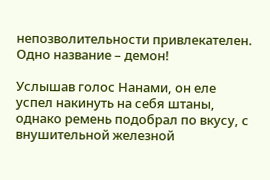непозволительности привлекателен. Одно название – демон!

Услышав голос Нанами, он еле успел накинуть на себя штаны, однако ремень подобрал по вкусу, с внушительной железной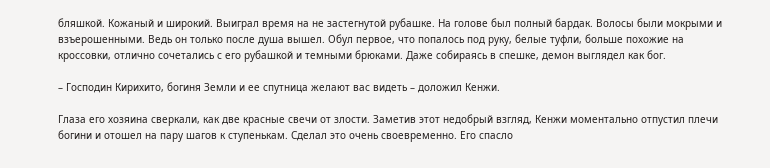бляшкой. Кожаный и широкий. Выиграл время на не застегнутой рубашке. На голове был полный бардак. Волосы были мокрыми и взъерошенными. Ведь он только после душа вышел. Обул первое, что попалось под руку, белые туфли, больше похожие на кроссовки, отлично сочетались с его рубашкой и темными брюками. Даже собираясь в спешке, демон выглядел как бог.

– Господин Кирихито, богиня Земли и ее спутница желают вас видеть – доложил Кенжи.

Глаза его хозяина сверкали, как две красные свечи от злости. Заметив этот недобрый взгляд, Кенжи моментально отпустил плечи богини и отошел на пару шагов к ступенькам. Сделал это очень своевременно. Его спасло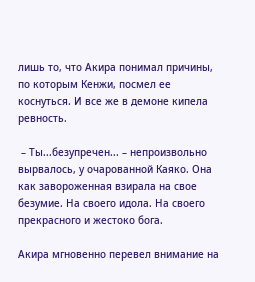лишь то, что Акира понимал причины, по которым Кенжи, посмел ее коснуться. И все же в демоне кипела ревность.

 – Ты...безупречен... – непроизвольно вырвалось, у очарованной Каяко. Она как завороженная взирала на свое безумие. На своего идола. На своего прекрасного и жестоко бога.

Акира мгновенно перевел внимание на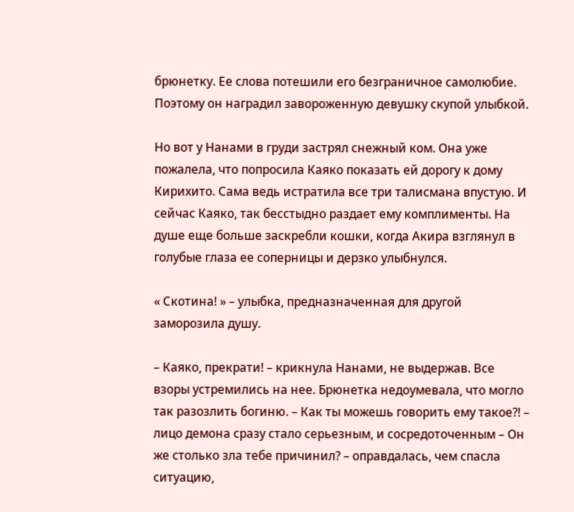брюнетку. Ее слова потешили его безграничное самолюбие. Поэтому он наградил завороженную девушку скупой улыбкой.

Но вот у Нанами в груди застрял снежный ком. Она уже пожалела, что попросила Каяко показать ей дорогу к дому Кирихито. Сама ведь истратила все три талисмана впустую. И сейчас Каяко, так бесстыдно раздает ему комплименты. На душе еще больше заскребли кошки, когда Акира взглянул в голубые глаза ее соперницы и дерзко улыбнулся.

« Скотина! » – улыбка, предназначенная для другой заморозила душу.

– Каяко, прекрати! – крикнула Нанами, не выдержав. Все взоры устремились на нее. Брюнетка недоумевала, что могло так разозлить богиню. – Как ты можешь говорить ему такое?! – лицо демона сразу стало серьезным, и сосредоточенным – Он же столько зла тебе причинил? – оправдалась, чем спасла ситуацию,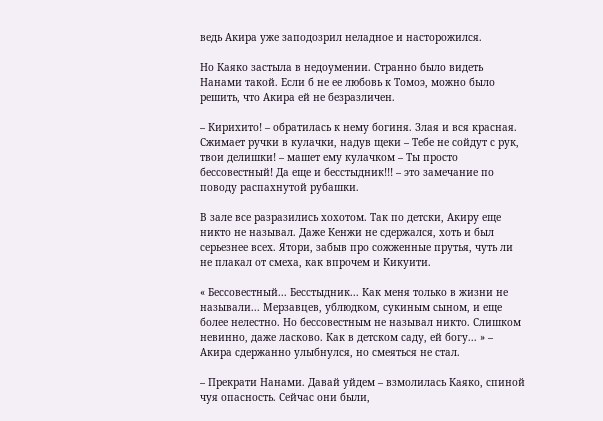ведь Акира уже заподозрил неладное и насторожился.

Но Каяко застыла в недоумении. Странно было видеть Нанами такой. Если б не ее любовь к Томоэ, можно было решить, что Акира ей не безразличен.

– Кирихито! – обратилась к нему богиня. Злая и вся красная. Сжимает ручки в кулачки, надув щеки – Тебе не сойдут с рук, твои делишки! – машет ему кулачком – Ты просто бессовестный! Да еще и бесстыдник!!! – это замечание по поводу распахнутой рубашки.

В зале все разразились хохотом. Так по детски, Акиру еще никто не называл. Даже Кенжи не сдержался, хоть и был серьезнее всех. Ятори, забыв про сожженные прутья, чуть ли не плакал от смеха, как впрочем и Кикуити.

« Бессовестный... Бесстыдник... Как меня только в жизни не называли... Мерзавцев, ублюдком, сукиным сыном, и еще более нелестно. Но бессовестным не называл никто. Слишком невинно, даже ласково. Как в детском саду, ей богу... » – Акира сдержанно улыбнулся, но смеяться не стал.

– Прекрати Нанами. Давай уйдем – взмолилась Каяко, спиной чуя опасность. Сейчас они были,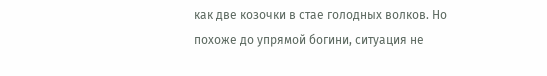как две козочки в стае голодных волков. Но похоже до упрямой богини, ситуация не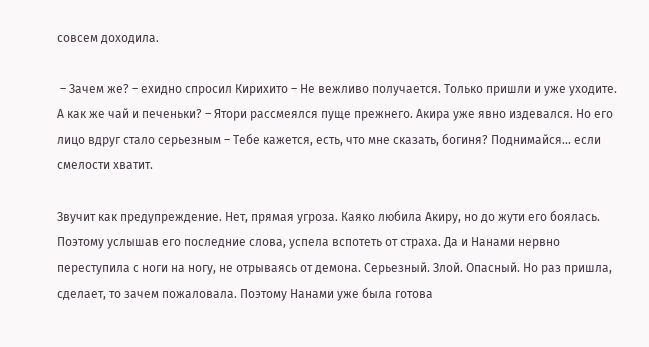совсем доходила.

 – Зачем же? – ехидно спросил Кирихито – Не вежливо получается. Только пришли и уже уходите. А как же чай и печеньки? – Ятори рассмеялся пуще прежнего. Акира уже явно издевался. Но его лицо вдруг стало серьезным – Тебе кажется, есть, что мне сказать, богиня? Поднимайся... если смелости хватит.

Звучит как предупреждение. Нет, прямая угроза. Каяко любила Акиру, но до жути его боялась. Поэтому услышав его последние слова, успела вспотеть от страха. Да и Нанами нервно переступила с ноги на ногу, не отрываясь от демона. Серьезный. Злой. Опасный. Но раз пришла, сделает, то зачем пожаловала. Поэтому Нанами уже была готова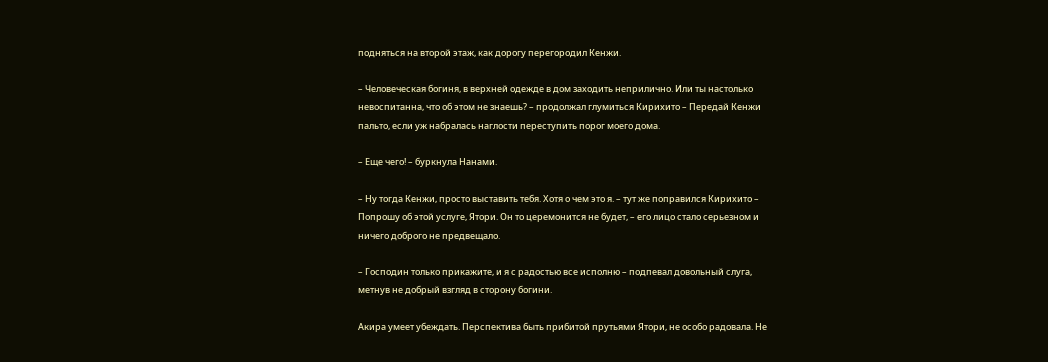подняться на второй этаж, как дорогу перегородил Кенжи.

– Человеческая богиня, в верхней одежде в дом заходить неприлично. Или ты настолько невоспитанна, что об этом не знаешь? – продолжал глумиться Кирихито – Передай Кенжи пальто, если уж набралась наглости переступить порог моего дома.

– Еще чего! – буркнула Нанами.

– Ну тогда Кенжи, просто выставить тебя. Хотя о чем это я. – тут же поправился Кирихито – Попрошу об этой услуге, Ятори. Он то церемонится не будет, – его лицо стало серьезном и ничего доброго не предвещало.

– Господин только прикажите, и я с радостью все исполню – подпевал довольный слуга, метнув не добрый взгляд в сторону богини.

Акира умеет убеждать. Перспектива быть прибитой прутьями Ятори, не особо радовала. Не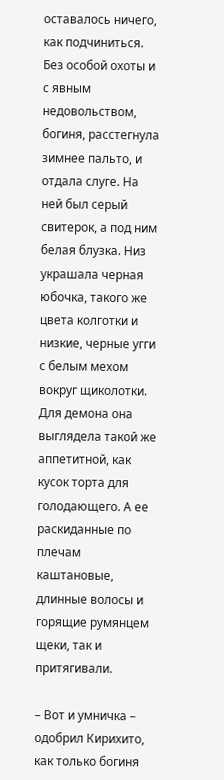оставалось ничего, как подчиниться. Без особой охоты и с явным недовольством, богиня, расстегнула зимнее пальто, и отдала слуге. На ней был серый свитерок, а под ним белая блузка. Низ украшала черная юбочка, такого же цвета колготки и низкие, черные угги с белым мехом вокруг щиколотки. Для демона она выглядела такой же аппетитной, как кусок торта для голодающего. А ее раскиданные по плечам каштановые, длинные волосы и горящие румянцем щеки, так и притягивали.

– Вот и умничка – одобрил Кирихито, как только богиня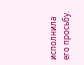исполнила его просьбу.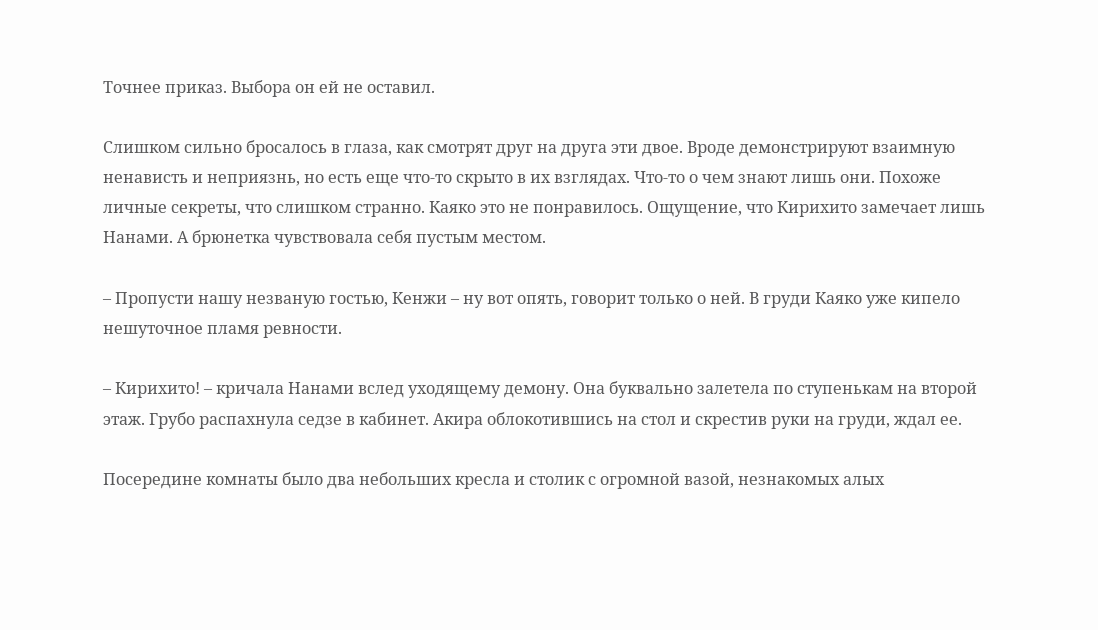Точнее приказ. Выбора он ей не оставил.

Слишком сильно бросалось в глаза, как смотрят друг на друга эти двое. Вроде демонстрируют взаимную ненависть и неприязнь, но есть еще что-то скрыто в их взглядах. Что-то о чем знают лишь они. Похоже личные секреты, что слишком странно. Каяко это не понравилось. Ощущение, что Кирихито замечает лишь Нанами. А брюнетка чувствовала себя пустым местом.

– Пропусти нашу незваную гостью, Кенжи – ну вот опять, говорит только о ней. В груди Каяко уже кипело нешуточное пламя ревности.

– Кирихито! – кричала Нанами вслед уходящему демону. Она буквально залетела по ступенькам на второй этаж. Грубо распахнула седзе в кабинет. Акира облокотившись на стол и скрестив руки на груди, ждал ее.

Посередине комнаты было два небольших кресла и столик с огромной вазой, незнакомых алых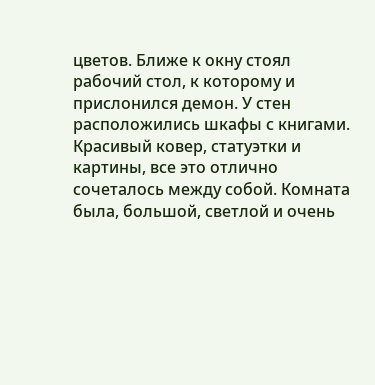цветов. Ближе к окну стоял рабочий стол, к которому и прислонился демон. У стен расположились шкафы с книгами. Красивый ковер, статуэтки и картины, все это отлично сочеталось между собой. Комната была, большой, светлой и очень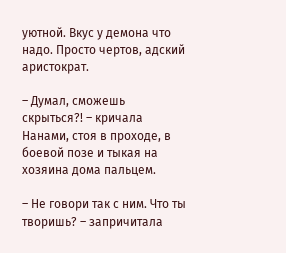уютной. Вкус у демона что надо. Просто чертов, адский аристократ.

– Думал, сможешь скрыться?! – кричала Нанами, стоя в проходе, в боевой позе и тыкая на хозяина дома пальцем.

– Не говори так с ним. Что ты творишь? – запричитала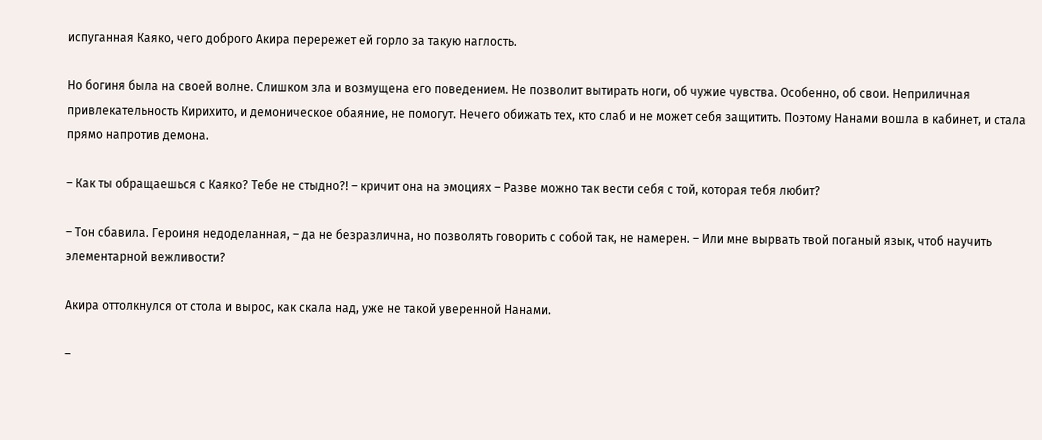испуганная Каяко, чего доброго Акира перережет ей горло за такую наглость.

Но богиня была на своей волне. Слишком зла и возмущена его поведением. Не позволит вытирать ноги, об чужие чувства. Особенно, об свои. Неприличная привлекательность Кирихито, и демоническое обаяние, не помогут. Нечего обижать тех, кто слаб и не может себя защитить. Поэтому Нанами вошла в кабинет, и стала прямо напротив демона.

– Как ты обращаешься с Каяко? Тебе не стыдно?! – кричит она на эмоциях – Разве можно так вести себя с той, которая тебя любит?

– Тон сбавила. Героиня недоделанная, – да не безразлична, но позволять говорить с собой так, не намерен. – Или мне вырвать твой поганый язык, чтоб научить элементарной вежливости?

Акира оттолкнулся от стола и вырос, как скала над, уже не такой уверенной Нанами.

–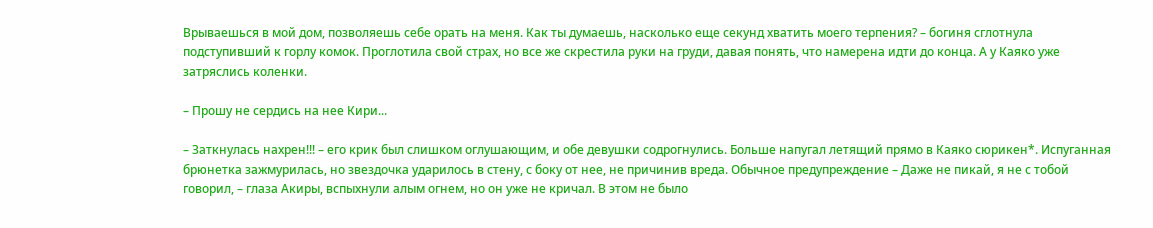Врываешься в мой дом, позволяешь себе орать на меня. Как ты думаешь, насколько еще секунд хватить моего терпения? – богиня сглотнула подступивший к горлу комок. Проглотила свой страх, но все же скрестила руки на груди, давая понять, что намерена идти до конца. А у Каяко уже затряслись коленки.

– Прошу не сердись на нее Кири...

– Заткнулась нахрен!!! – его крик был слишком оглушающим, и обе девушки содрогнулись. Больше напугал летящий прямо в Каяко сюрикен*. Испуганная брюнетка зажмурилась, но звездочка ударилось в стену, с боку от нее, не причинив вреда. Обычное предупреждение – Даже не пикай, я не с тобой говорил, – глаза Акиры, вспыхнули алым огнем, но он уже не кричал. В этом не было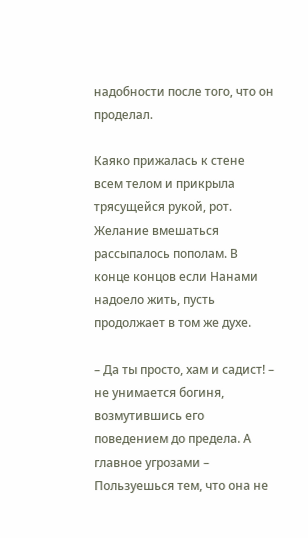надобности после того, что он проделал.

Каяко прижалась к стене всем телом и прикрыла трясущейся рукой, рот. Желание вмешаться рассыпалось пополам. В конце концов если Нанами надоело жить, пусть продолжает в том же духе.

– Да ты просто, хам и садист! – не унимается богиня, возмутившись его поведением до предела. А главное угрозами – Пользуешься тем, что она не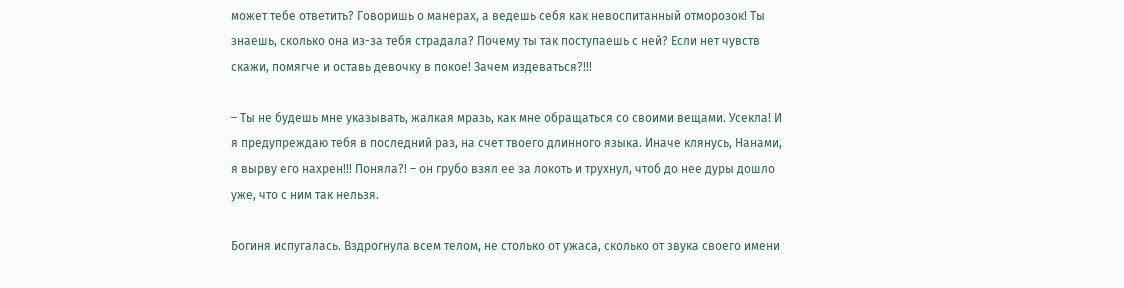может тебе ответить? Говоришь о манерах, а ведешь себя как невоспитанный отморозок! Ты знаешь, сколько она из-за тебя страдала? Почему ты так поступаешь с ней? Если нет чувств скажи, помягче и оставь девочку в покое! Зачем издеваться?!!!

– Ты не будешь мне указывать, жалкая мразь, как мне обращаться со своими вещами. Усекла! И я предупреждаю тебя в последний раз, на счет твоего длинного языка. Иначе клянусь, Нанами, я вырву его нахрен!!! Поняла?! – он грубо взял ее за локоть и трухнул, чтоб до нее дуры дошло уже, что с ним так нельзя.

Богиня испугалась. Вздрогнула всем телом, не столько от ужаса, сколько от звука своего имени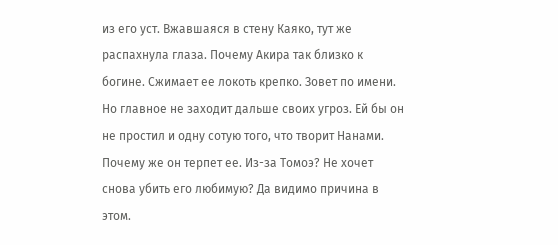из его уст. Вжавшаяся в стену Каяко, тут же распахнула глаза. Почему Акира так близко к богине. Сжимает ее локоть крепко. Зовет по имени. Но главное не заходит дальше своих угроз. Ей бы он не простил и одну сотую того, что творит Нанами. Почему же он терпет ее. Из-за Томоэ? Не хочет снова убить его любимую? Да видимо причина в этом.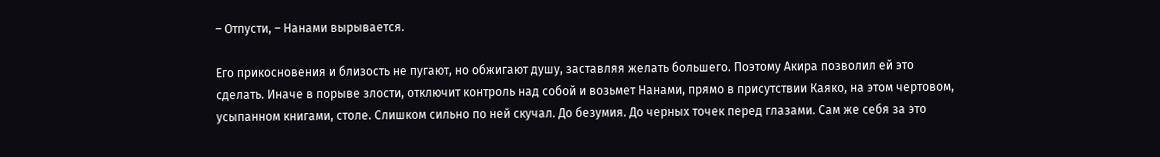– Отпусти, – Нанами вырывается.

Его прикосновения и близость не пугают, но обжигают душу, заставляя желать большего. Поэтому Акира позволил ей это сделать. Иначе в порыве злости, отключит контроль над собой и возьмет Нанами, прямо в присутствии Каяко, на этом чертовом, усыпанном книгами, столе. Слишком сильно по ней скучал. До безумия. До черных точек перед глазами. Сам же себя за это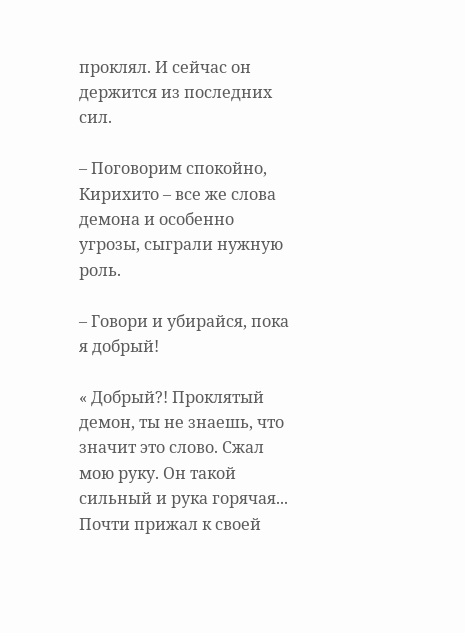проклял. И сейчас он держится из последних сил.

– Поговорим спокойно, Кирихито – все же слова демона и особенно угрозы, сыграли нужную роль.

– Говори и убирайся, пока я добрый!

« Добрый?! Проклятый демон, ты не знаешь, что значит это слово. Сжал мою руку. Он такой сильный и рука горячая... Почти прижал к своей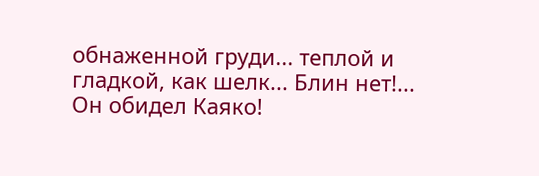обнаженной груди... теплой и гладкой, как шелк... Блин нет!... Он обидел Каяко!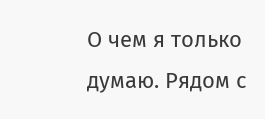О чем я только думаю. Рядом с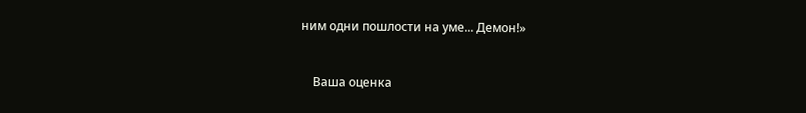ним одни пошлости на уме... Демон!»


    Ваша оценка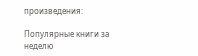произведения:

Популярные книги за неделю